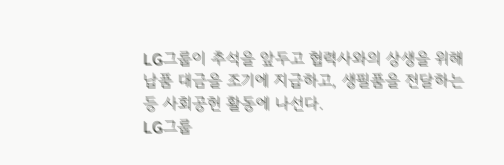LG그룹이 추석을 앞두고 협력사와의 상생을 위해 납품 대금을 조기에 지급하고, 생필품을 전달하는 등 사회공헌 활동에 나선다.
LG그룹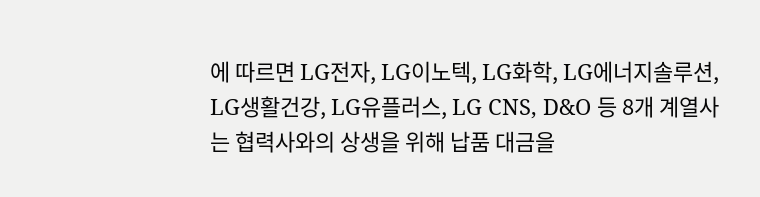에 따르면 LG전자, LG이노텍, LG화학, LG에너지솔루션, LG생활건강, LG유플러스, LG CNS, D&O 등 8개 계열사는 협력사와의 상생을 위해 납품 대금을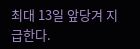최대 13일 앞당겨 지급한다.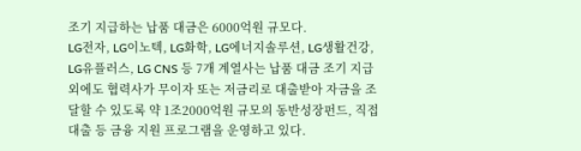조기 지급하는 납품 대금은 6000억원 규모다.
LG전자, LG이노텍, LG화학, LG에너지솔루션, LG생활건강, LG유플러스, LG CNS 등 7개 계열사는 납품 대금 조기 지급 외에도 협력사가 무이자 또는 저금리로 대출받아 자금을 조달할 수 있도록 약 1조2000억원 규모의 동반성장펀드, 직접 대출 등 금융 지원 프로그램을 운영하고 있다.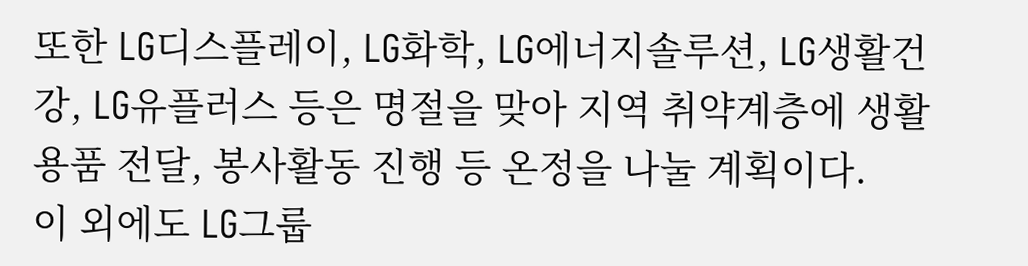또한 LG디스플레이, LG화학, LG에너지솔루션, LG생활건강, LG유플러스 등은 명절을 맞아 지역 취약계층에 생활용품 전달, 봉사활동 진행 등 온정을 나눌 계획이다.
이 외에도 LG그룹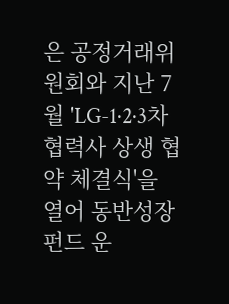은 공정거래위원회와 지난 7월 'LG-1·2·3차 협력사 상생 협약 체결식'을 열어 동반성장 펀드 운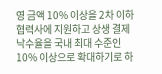영 금액 10% 이상을 2차 이하 협력사에 지원하고 상생 결제 낙수율을 국내 최대 수준인 10% 이상으로 확대하기로 하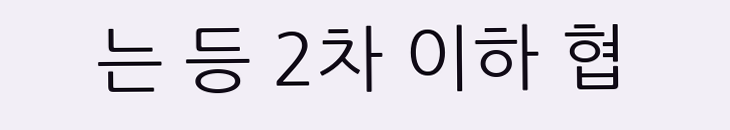는 등 2차 이하 협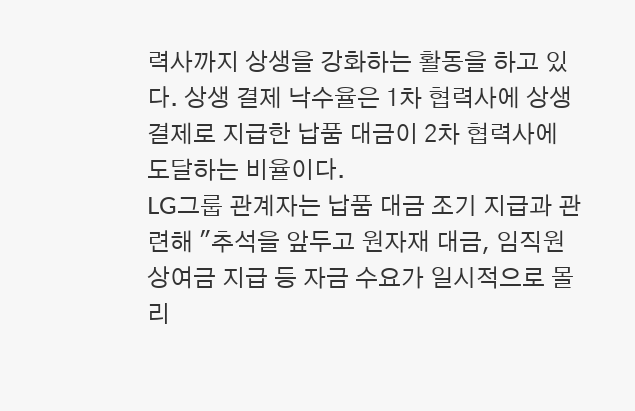력사까지 상생을 강화하는 활동을 하고 있다. 상생 결제 낙수율은 1차 협력사에 상생 결제로 지급한 납품 대금이 2차 협력사에 도달하는 비율이다.
LG그룹 관계자는 납품 대금 조기 지급과 관련해 "추석을 앞두고 원자재 대금, 임직원 상여금 지급 등 자금 수요가 일시적으로 몰리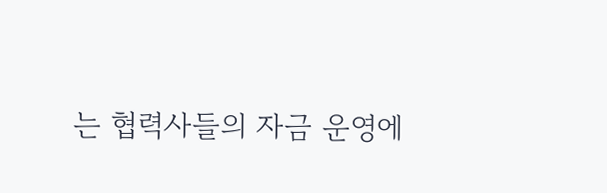는 협력사들의 자금 운영에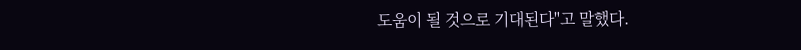도움이 될 것으로 기대된다"고 말했다.